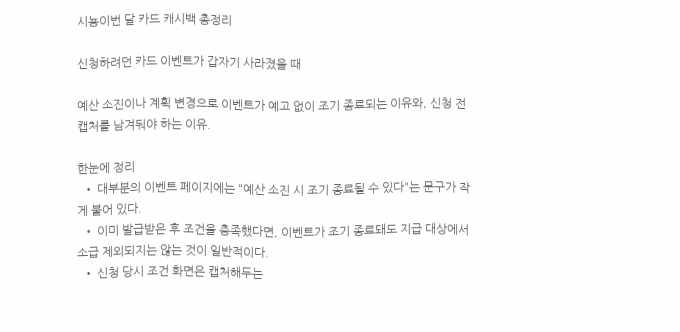시뇽이번 달 카드 캐시백 총정리

신청하려던 카드 이벤트가 갑자기 사라졌을 때

예산 소진이나 계획 변경으로 이벤트가 예고 없이 조기 종료되는 이유와, 신청 전 캡처를 남겨둬야 하는 이유.

한눈에 정리
  • 대부분의 이벤트 페이지에는 "예산 소진 시 조기 종료될 수 있다"는 문구가 작게 붙어 있다.
  • 이미 발급받은 후 조건을 충족했다면, 이벤트가 조기 종료돼도 지급 대상에서 소급 제외되지는 않는 것이 일반적이다.
  • 신청 당시 조건 화면은 캡처해두는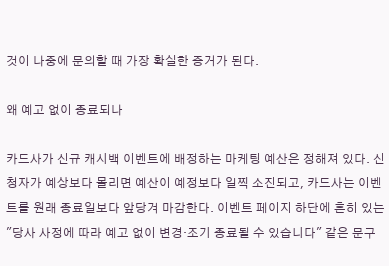것이 나중에 문의할 때 가장 확실한 증거가 된다.

왜 예고 없이 종료되나

카드사가 신규 캐시백 이벤트에 배정하는 마케팅 예산은 정해져 있다. 신청자가 예상보다 몰리면 예산이 예정보다 일찍 소진되고, 카드사는 이벤트를 원래 종료일보다 앞당겨 마감한다. 이벤트 페이지 하단에 흔히 있는 "당사 사정에 따라 예고 없이 변경·조기 종료될 수 있습니다" 같은 문구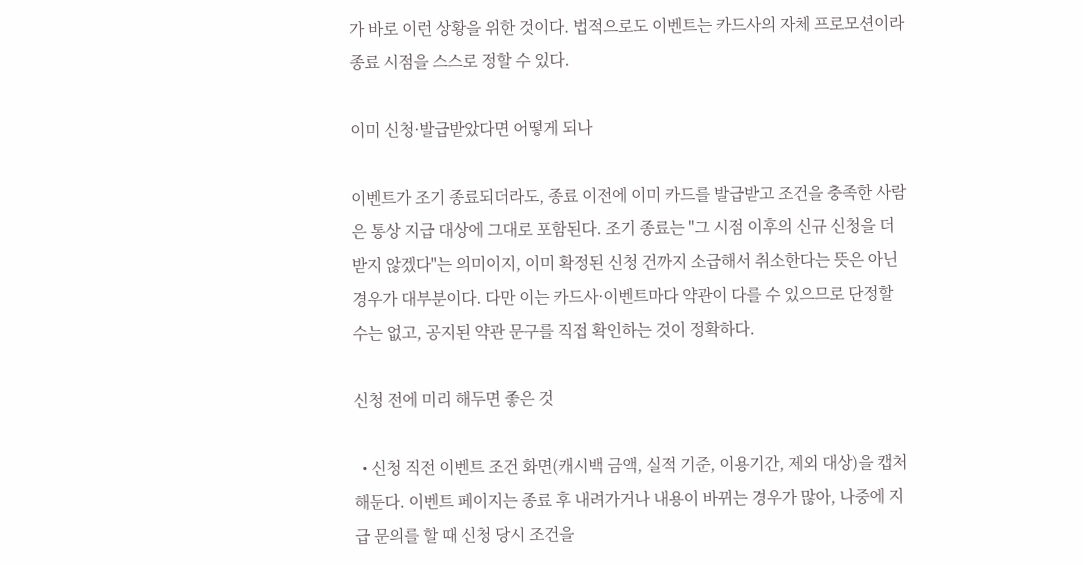가 바로 이런 상황을 위한 것이다. 법적으로도 이벤트는 카드사의 자체 프로모션이라 종료 시점을 스스로 정할 수 있다.

이미 신청·발급받았다면 어떻게 되나

이벤트가 조기 종료되더라도, 종료 이전에 이미 카드를 발급받고 조건을 충족한 사람은 통상 지급 대상에 그대로 포함된다. 조기 종료는 "그 시점 이후의 신규 신청을 더 받지 않겠다"는 의미이지, 이미 확정된 신청 건까지 소급해서 취소한다는 뜻은 아닌 경우가 대부분이다. 다만 이는 카드사·이벤트마다 약관이 다를 수 있으므로 단정할 수는 없고, 공지된 약관 문구를 직접 확인하는 것이 정확하다.

신청 전에 미리 해두면 좋은 것

  • 신청 직전 이벤트 조건 화면(캐시백 금액, 실적 기준, 이용기간, 제외 대상)을 캡처해둔다. 이벤트 페이지는 종료 후 내려가거나 내용이 바뀌는 경우가 많아, 나중에 지급 문의를 할 때 신청 당시 조건을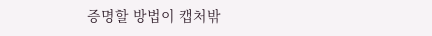증명할 방법이 캡처밖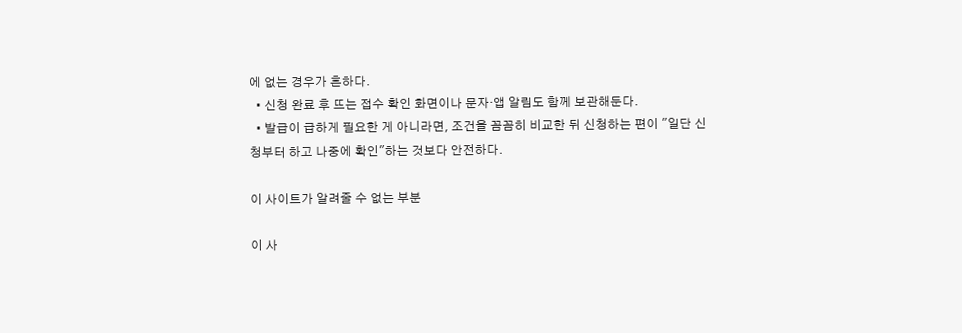에 없는 경우가 흔하다.
  • 신청 완료 후 뜨는 접수 확인 화면이나 문자·앱 알림도 함께 보관해둔다.
  • 발급이 급하게 필요한 게 아니라면, 조건을 꼼꼼히 비교한 뒤 신청하는 편이 "일단 신청부터 하고 나중에 확인"하는 것보다 안전하다.

이 사이트가 알려줄 수 없는 부분

이 사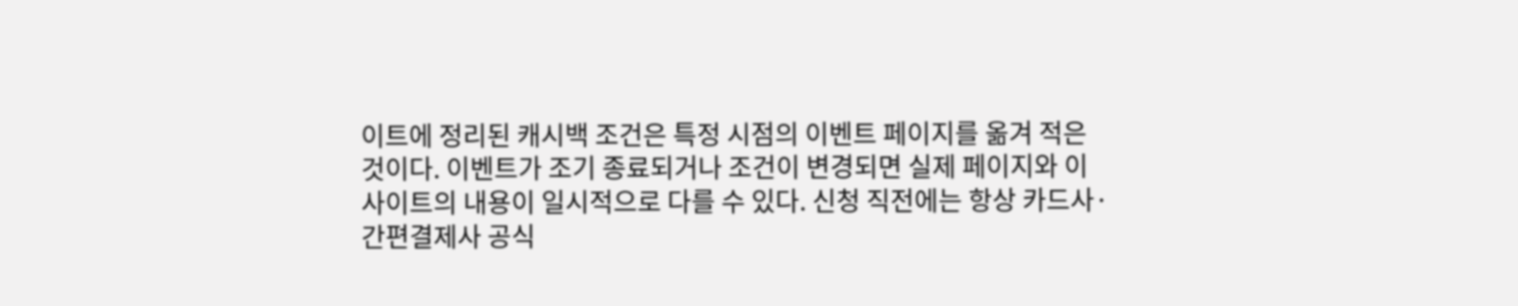이트에 정리된 캐시백 조건은 특정 시점의 이벤트 페이지를 옮겨 적은 것이다. 이벤트가 조기 종료되거나 조건이 변경되면 실제 페이지와 이 사이트의 내용이 일시적으로 다를 수 있다. 신청 직전에는 항상 카드사·간편결제사 공식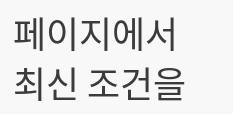페이지에서 최신 조건을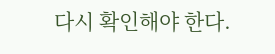다시 확인해야 한다.